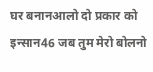घर बनानआलो दो प्रकार को इन्सान46 जब तुम मेरो बोलनो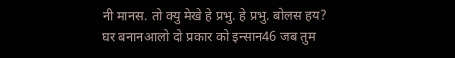नी मानस. तो क्यु मेखे हे प्रभु. हे प्रभु. बोलस हय?
घर बनानआलो दो प्रकार को इन्सान46 जब तुम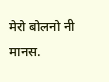मेरो बोलनो नी मानस.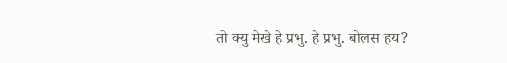तो क्यु मेखे हे प्रभु. हे प्रभु. बोलस हय?